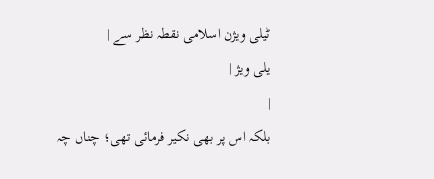ٹیلی ویژن اسلامی نقطہ نظر سے |
یلی ویژ |
|
بلکہ اس پر بھی نکیر فرمائی تھی؛ چناں چہ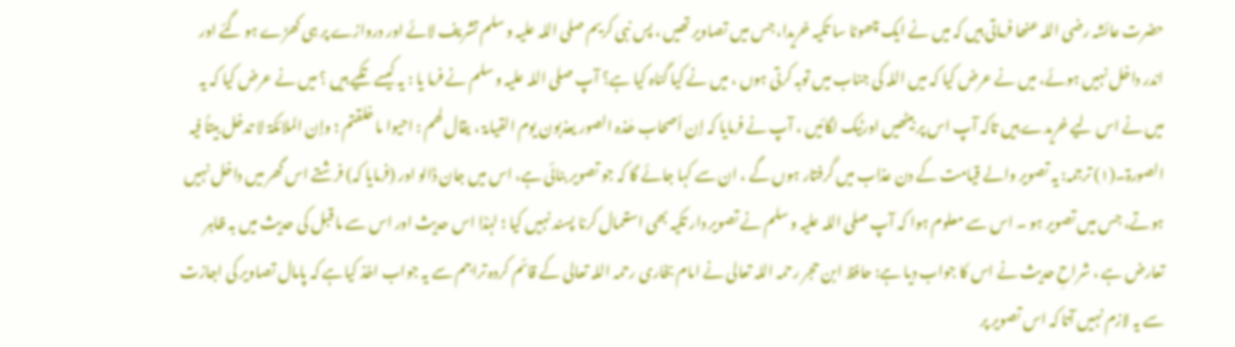حضرت عائشہ رضی اللہ عنھا فرماتی ہیں کہ میں نے ایک چھوٹا سا تکیہ خریدا، جس میں تصاویر تھیں ، پس نبی کریم صلی اللہ علیہ و سلم تشریف لائے اور دروازے پر ہی کھڑے ہو گئے اور اندر داخل نہیں ہوئے، میں نے عرض کیا کہ میں اللہ کی جناب میں توبہ کرتی ہوں ، میں نے کیا گناہ کیا ہے؟ آپ صلی اللہ علیہ و سلم نے فرما یا : یہ کیسے تکیے ہیں ؟ میں نے عرض کیا کہ یہ میں نے اس لیے خریدے ہیں تاکہ آپ اس پر بیٹھیں اورٹیک لگائیں ، آپ نے فرمایا کہ إن أصحاب ھٰذہ الصور یعذبون یوم القیامۃ ، یقال لھم : احیوا ما خلقتم ؛ وإن الملائکۃ لا تدخل بیتاً فیہ الصورۃ۔(۱) ترجمہ: یہ تصویر والے قیامت کے دن عذاب میں گرفتار ہوں گے ، ان سے کہا جائے گا کہ جو تصویر بنائی ہے، اس میں جان ڈالو اور (فرمایا کہ) فرشتے اس گھر میں داخل نہیں ہوتے، جس میں تصویر ہو ۔ اس سے معلوم ہوا کہ آپ صلی اللہ علیہ و سلم نے تصویر دار تکیہ بھی استعمال کرنا پسند نہیں کیا ؛ لہٰذا اس حدیث اور اس سے ما قبل کی حدیث میں بہ ظاہر تعارض ہے ، شراحِ حدیث نے اس کا جواب دیا ہے: حافظ ابن حجر رحمہ اللہ تعالی نے امام بخاری رحمہ اللہ تعالی کے قائم کردہ تراجم سے یہ جواب اخذ کیاہے کہ پامال تصاویر کی اجازت سے یہ لازم نہیں آتا کہ اس تصویر پر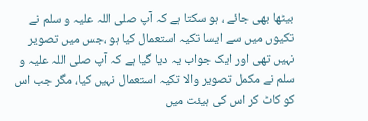بیٹھا بھی جائے ، ہو سکتا ہے کہ آپ صلی اللہ علیہ و سلم نے تکیوں میں سے ایسا تکیہ استعمال کیا ہو ،جس میں تصویر نہیں تھی اور ایک جواب یہ دیا گیا ہے کہ آپ صلی اللہ علیہ و سلم نے مکمل تصویر والا تکیہ استعمال نہیں کیا، مگر جب اس کو کاٹ کر اس کی ہیئت میں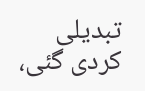تبدیلی کردی گئی،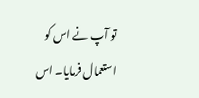تو آپ نے اس کو استعمال فرمایا۔ اس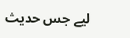لیے جس حدیث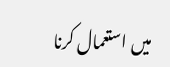میں استعمال کرنا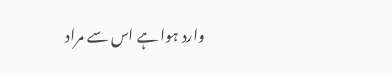وارد ہوا ہے اس سے مراد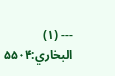--- (۱) البخاري:۵۵۰۴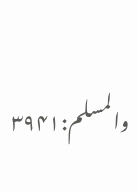والمسلم:۳۹۴۱